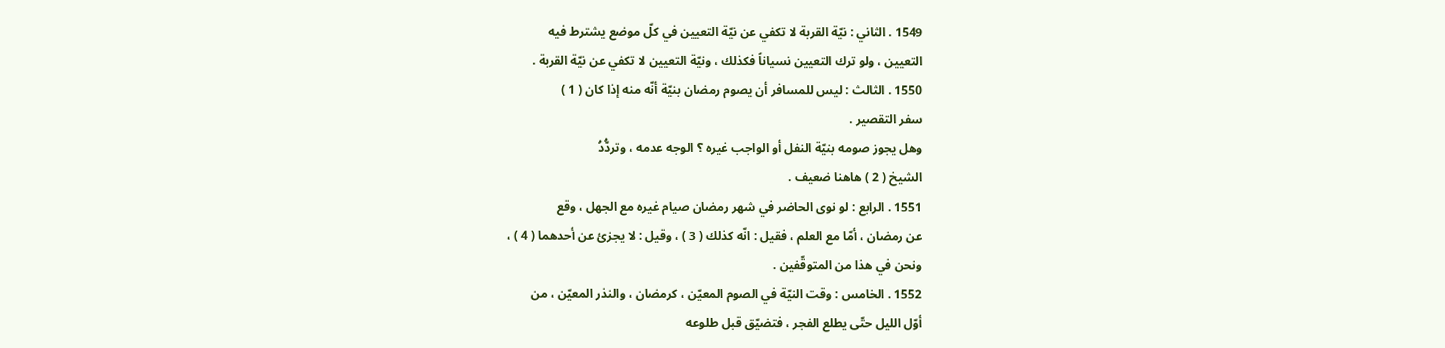1549 . الثاني : نيّة القربة لا تكفي عن نيّة التعيين في كلّ موضع يشترط فيه
التعيين ، ولو ترك التعيين نسياناً فكذلك ، ونيّة التعيين لا تكفي عن نيّة القربة .
1550 . الثالث : ليس للمسافر أن يصوم رمضان بنيّة أنّه منه إذا كان ( 1 )
سفر التقصير .
وهل يجوز صومه بنيّة النفل أو الواجب غيره ؟ الوجه عدمه ، وتردُّدُ
الشيخ ( 2 ) هاهنا ضعيف .
1551 . الرابع : لو نوى الحاضر في شهر رمضان صيام غيره مع الجهل ، وقع
عن رمضان ، أمّا مع العلم ، فقيل : انّه كذلك ( 3 ) ، وقيل : لا يجزئ عن أحدهما ( 4 ) ،
ونحن في هذا من المتوقّفين .
1552 . الخامس : وقت النيّة في الصوم المعيّن ، كرمضان ، والنذر المعيّن ، من
أوّل الليل حتّى يطلع الفجر ، فتضيّق قبل طلوعه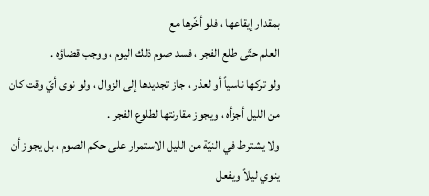بمقدار إيقاعها ، فلو أخّرها مع
العلم حتّى طلع الفجر ، فسد صوم ذلك اليوم ، ووجب قضاؤه .
ولو تركها ناسياً أو لعذر ، جاز تجديدها إلى الزوال ، ولو نوى أيّ وقت كان
من الليل أجزأه ، ويجوز مقارنتها لطلوع الفجر .
ولا يشترط في النيّة من الليل الاستمرار على حكم الصوم ، بل يجوز أن
ينوي ليلاً ويفعل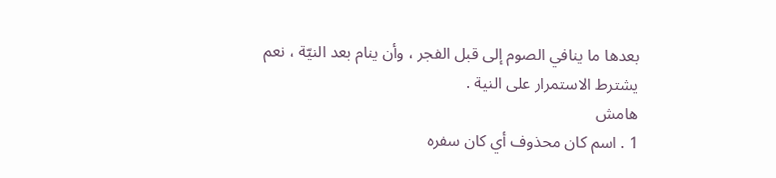بعدها ما ينافي الصوم إلى قبل الفجر ، وأن ينام بعد النيّة ، نعم
يشترط الاستمرار على النية .
هامش
1 . اسم كان محذوف أي كان سفره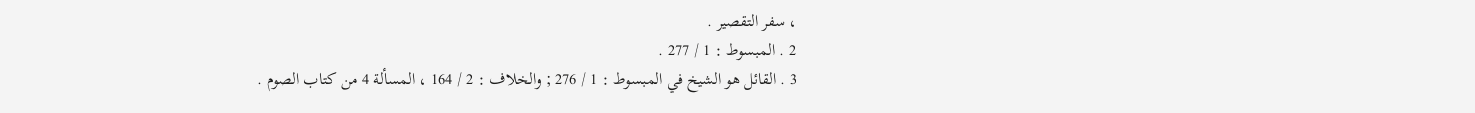، سفر التقصير .
2 . المبسوط : 1 / 277 .
3 . القائل هو الشيخ في المبسوط : 1 / 276 ; والخلاف : 2 / 164 ، المسألة 4 من كتاب الصوم .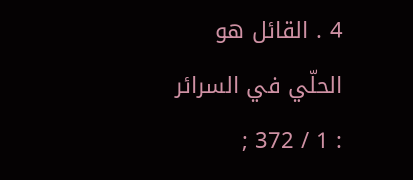4 . القائل هو الحلّي في السرائر : 1 / 372 ;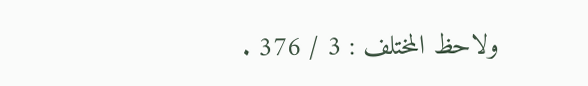ولاحظ المختلف : 3 / 376 .